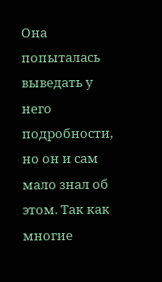Она попыталась выведать у него подробности, но он и сам мало знал об этом. Так как многие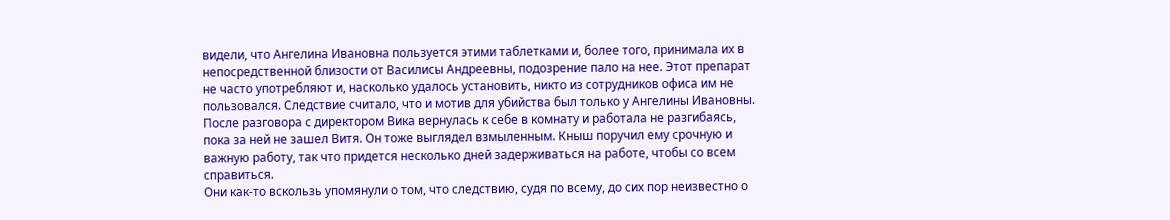видели, что Ангелина Ивановна пользуется этими таблетками и, более того, принимала их в непосредственной близости от Василисы Андреевны, подозрение пало на нее. Этот препарат не часто употребляют и, насколько удалось установить, никто из сотрудников офиса им не пользовался. Следствие считало, что и мотив для убийства был только у Ангелины Ивановны.
После разговора с директором Вика вернулась к себе в комнату и работала не разгибаясь, пока за ней не зашел Витя. Он тоже выглядел взмыленным. Кныш поручил ему срочную и важную работу, так что придется несколько дней задерживаться на работе, чтобы со всем справиться.
Они как-то вскользь упомянули о том, что следствию, судя по всему, до сих пор неизвестно о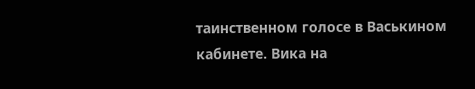таинственном голосе в Васькином кабинете. Вика на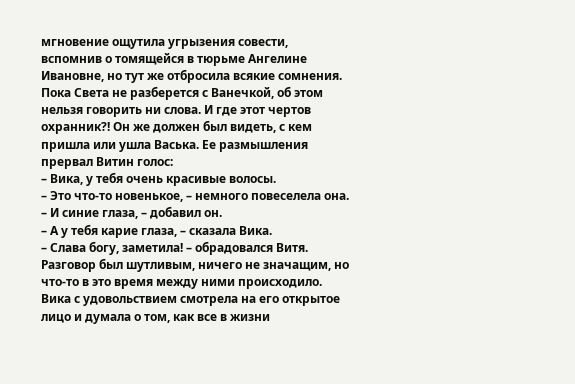мгновение ощутила угрызения совести, вспомнив о томящейся в тюрьме Ангелине Ивановне, но тут же отбросила всякие сомнения. Пока Света не разберется с Ванечкой, об этом нельзя говорить ни слова. И где этот чертов охранник?! Он же должен был видеть, с кем пришла или ушла Васька. Ее размышления прервал Витин голос:
– Вика, у тебя очень красивые волосы.
– Это что-то новенькое, – немного повеселела она.
– И синие глаза, – добавил он.
– А у тебя карие глаза, – сказала Вика.
– Слава богу, заметила! – обрадовался Витя.
Разговор был шутливым, ничего не значащим, но что-то в это время между ними происходило. Вика с удовольствием смотрела на его открытое лицо и думала о том, как все в жизни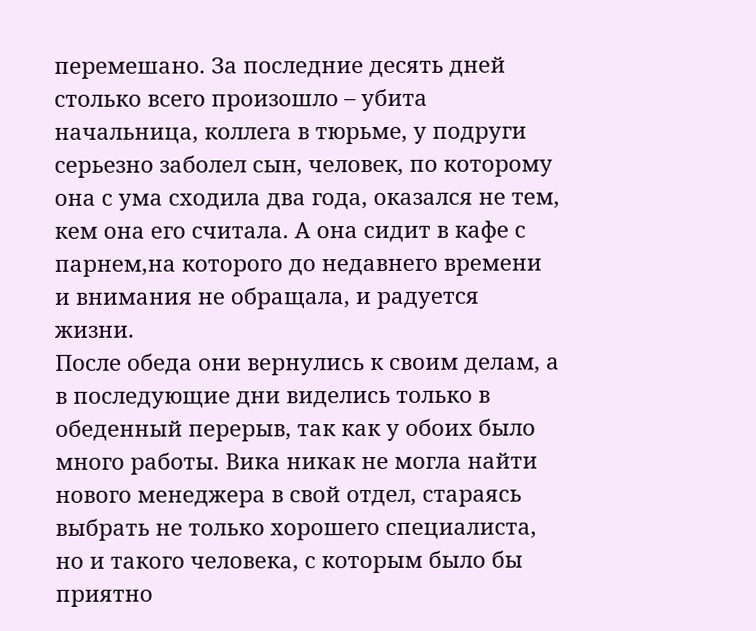перемешано. За последние десять дней столько всего произошло – убита начальница, коллега в тюрьме, у подруги серьезно заболел сын, человек, по которому она с ума сходила два года, оказался не тем, кем она его считала. А она сидит в кафе с парнем,на которого до недавнего времени и внимания не обращала, и радуется жизни.
После обеда они вернулись к своим делам, а в последующие дни виделись только в обеденный перерыв, так как у обоих было много работы. Вика никак не могла найти нового менеджера в свой отдел, стараясь выбрать не только хорошего специалиста, но и такого человека, с которым было бы приятно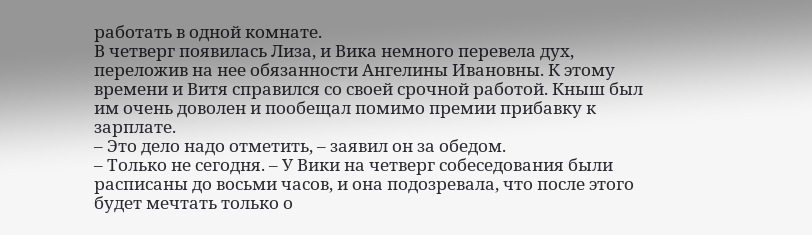работать в одной комнате.
В четверг появилась Лиза, и Вика немного перевела дух, переложив на нее обязанности Ангелины Ивановны. К этому времени и Витя справился со своей срочной работой. Кныш был им очень доволен и пообещал помимо премии прибавку к зарплате.
– Это дело надо отметить, – заявил он за обедом.
– Только не сегодня. – У Вики на четверг собеседования были расписаны до восьми часов, и она подозревала, что после этого будет мечтать только о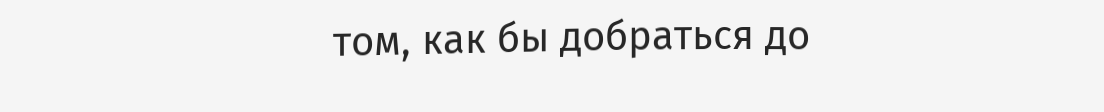том, как бы добраться до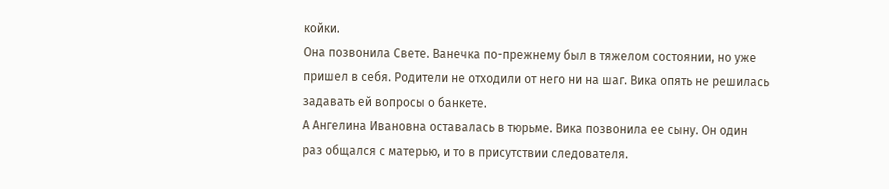койки.
Она позвонила Свете. Ванечка по-прежнему был в тяжелом состоянии, но уже пришел в себя. Родители не отходили от него ни на шаг. Вика опять не решилась задавать ей вопросы о банкете.
А Ангелина Ивановна оставалась в тюрьме. Вика позвонила ее сыну. Он один раз общался с матерью, и то в присутствии следователя.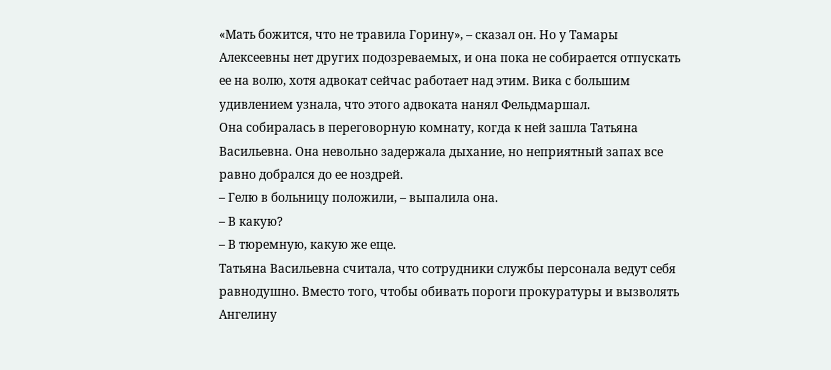«Мать божится, что не травила Горину», – сказал он. Но у Тамары Алексеевны нет других подозреваемых, и она пока не собирается отпускать ее на волю, хотя адвокат сейчас работает над этим. Вика с большим удивлением узнала, что этого адвоката нанял Фельдмаршал.
Она собиралась в переговорную комнату, когда к ней зашла Татьяна Васильевна. Она невольно задержала дыхание, но неприятный запах все равно добрался до ее ноздрей.
– Гелю в больницу положили, – выпалила она.
– В какую?
– В тюремную, какую же еще.
Татьяна Васильевна считала, что сотрудники службы персонала ведут себя равнодушно. Вместо того, чтобы обивать пороги прокуратуры и вызволять Ангелину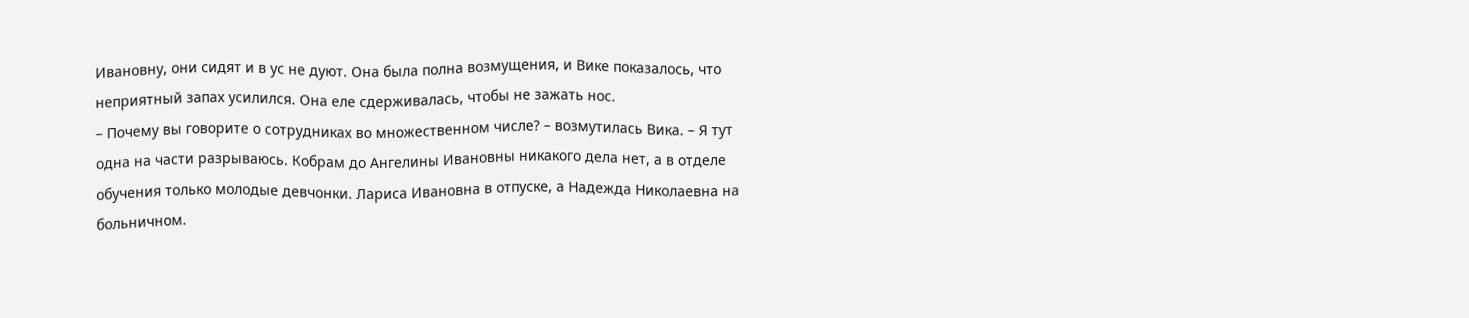Ивановну, они сидят и в ус не дуют. Она была полна возмущения, и Вике показалось, что неприятный запах усилился. Она еле сдерживалась, чтобы не зажать нос.
– Почему вы говорите о сотрудниках во множественном числе? – возмутилась Вика. – Я тут одна на части разрываюсь. Кобрам до Ангелины Ивановны никакого дела нет, а в отделе обучения только молодые девчонки. Лариса Ивановна в отпуске, а Надежда Николаевна на больничном.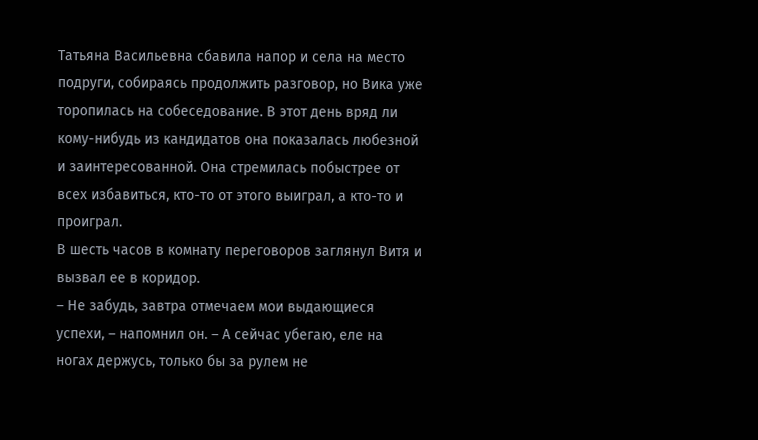Татьяна Васильевна сбавила напор и села на место подруги, собираясь продолжить разговор, но Вика уже торопилась на собеседование. В этот день вряд ли кому-нибудь из кандидатов она показалась любезной и заинтересованной. Она стремилась побыстрее от всех избавиться, кто-то от этого выиграл, а кто-то и проиграл.
В шесть часов в комнату переговоров заглянул Витя и вызвал ее в коридор.
– Не забудь, завтра отмечаем мои выдающиеся успехи, – напомнил он. – А сейчас убегаю, еле на ногах держусь, только бы за рулем не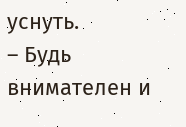уснуть.
– Будь внимателен и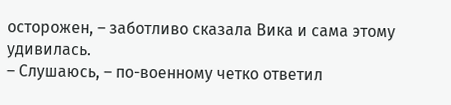осторожен, – заботливо сказала Вика и сама этому удивилась.
– Слушаюсь, – по-военному четко ответил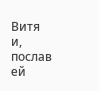Витя и, послав ей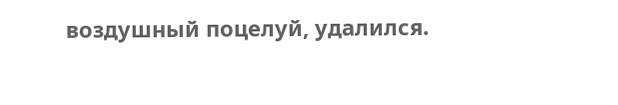воздушный поцелуй, удалился.